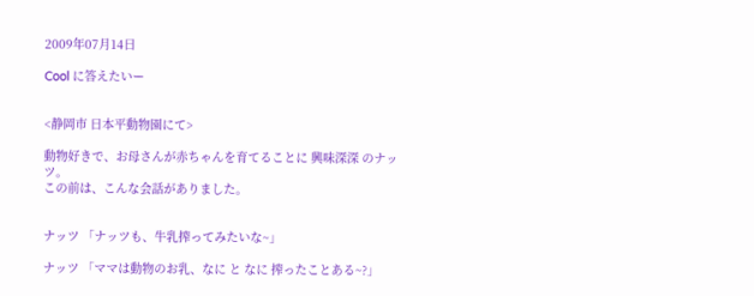2009年07月14日

Cool に答えたいー


<静岡市 日本平動物園にて>

動物好きで、お母さんが赤ちゃんを育てることに 興味深深 のナッツ。
この前は、こんな会話がありました。


ナッツ 「ナッツも、牛乳搾ってみたいな~」

ナッツ 「ママは動物のお乳、なに と なに 搾ったことある~?」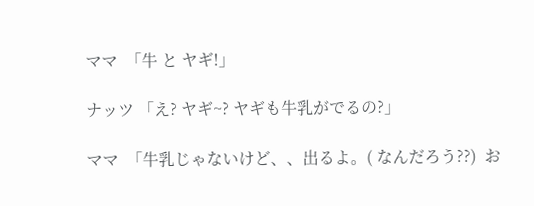ママ  「牛 と ヤギ!」

ナッツ 「え? ヤギ~? ヤギも牛乳がでるの?」

ママ  「牛乳じゃないけど、、出るよ。( なんだろう??)  お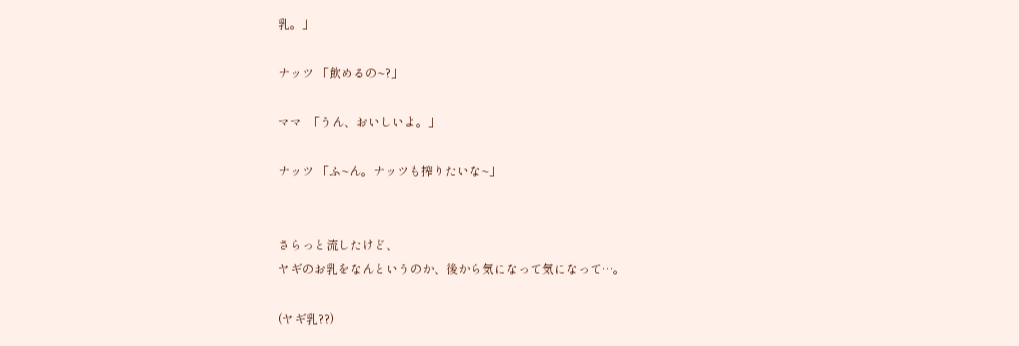乳。」

ナッツ 「飲めるの~?」

ママ  「うん、おいしいよ。」

ナッツ 「ふ~ん。ナッツも搾りたいな~」


さらっと流したけど、
ヤギのお乳をなんというのか、後から気になって気になって…。

(ヤギ乳??)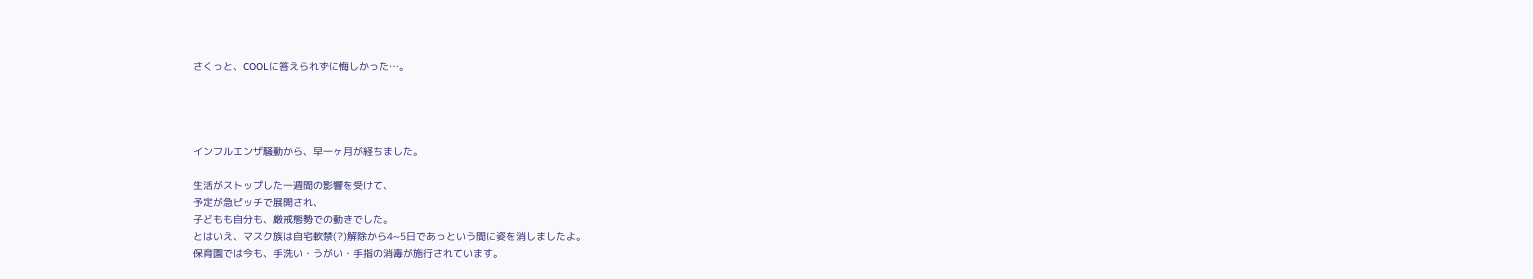さくっと、COOLに答えられずに悔しかった…。




インフルエンザ騒動から、早一ヶ月が経ちました。

生活がストップした一週間の影響を受けて、
予定が急ピッチで展開され、
子どもも自分も、厳戒態勢での動きでした。
とはいえ、マスク族は自宅軟禁(?)解除から4~5日であっという間に姿を消しましたよ。
保育園では今も、手洗い・うがい・手指の消毒が施行されています。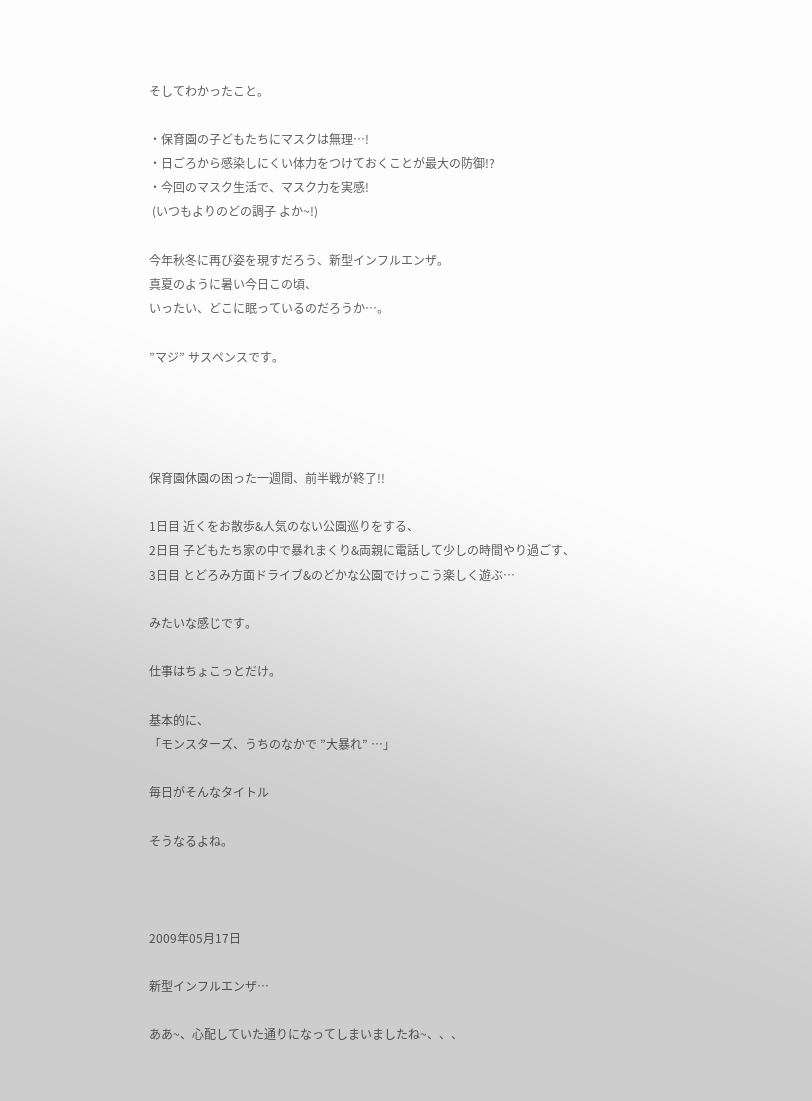そしてわかったこと。

・保育園の子どもたちにマスクは無理…!
・日ごろから感染しにくい体力をつけておくことが最大の防御!?
・今回のマスク生活で、マスク力を実感!
 (いつもよりのどの調子 よか~!)

今年秋冬に再び姿を現すだろう、新型インフルエンザ。
真夏のように暑い今日この頃、
いったい、どこに眠っているのだろうか…。

”マジ” サスペンスです。




保育園休園の困った一週間、前半戦が終了!!

1日目 近くをお散歩&人気のない公園巡りをする、
2日目 子どもたち家の中で暴れまくり&両親に電話して少しの時間やり過ごす、
3日目 とどろみ方面ドライブ&のどかな公園でけっこう楽しく遊ぶ…

みたいな感じです。

仕事はちょこっとだけ。

基本的に、
「モンスターズ、うちのなかで ”大暴れ” …」

毎日がそんなタイトル

そうなるよね。



2009年05月17日

新型インフルエンザ…

ああ~、心配していた通りになってしまいましたね~、、、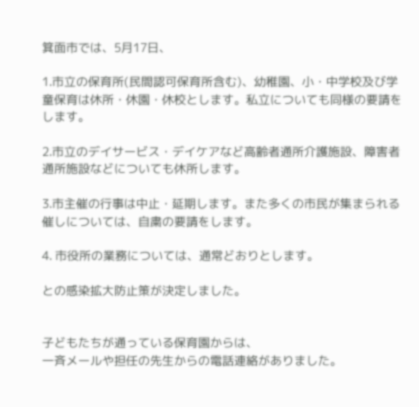箕面市では、5月17日、

1.市立の保育所(民間認可保育所含む)、幼稚園、小・中学校及び学童保育は休所・休園・休校とします。私立についても同様の要請をします。

2.市立のデイサービス・デイケアなど高齢者通所介護施設、障害者通所施設などについても休所します。

3.市主催の行事は中止・延期します。また多くの市民が集まられる催しについては、自粛の要請をします。

4. 市役所の業務については、通常どおりとします。

との感染拡大防止策が決定しました。


子どもたちが通っている保育園からは、
一斉メールや担任の先生からの電話連絡がありました。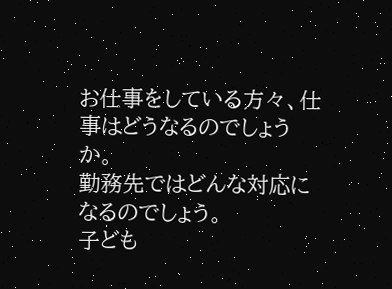お仕事をしている方々、仕事はどうなるのでしょうか。
勤務先ではどんな対応になるのでしょう。
子ども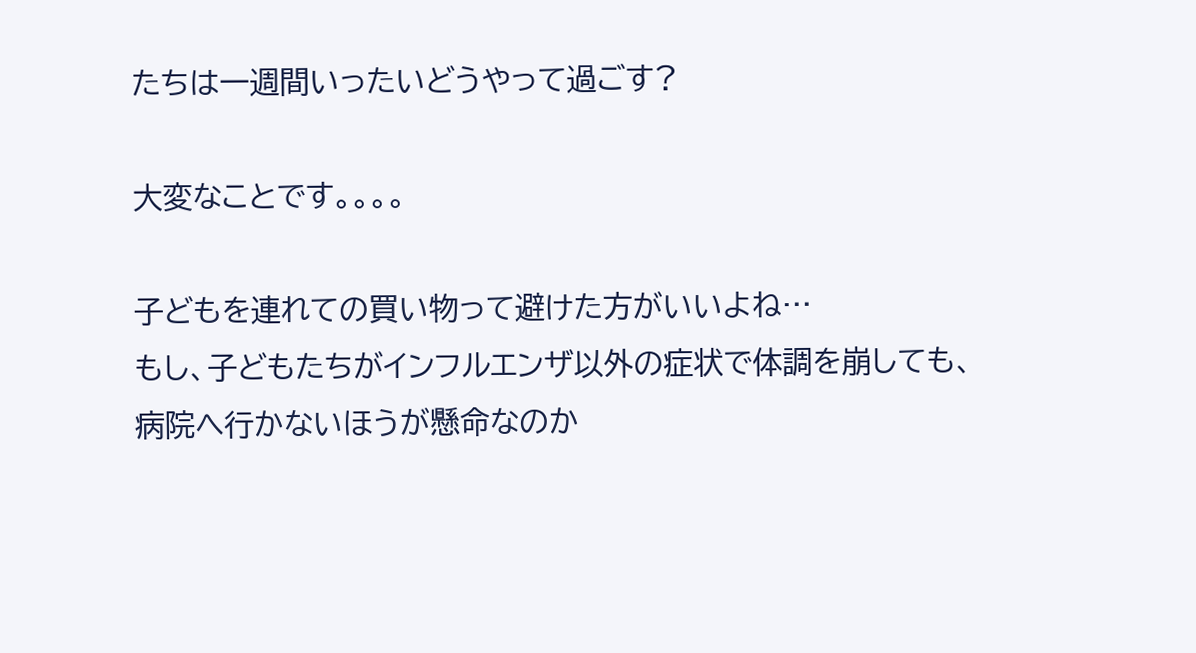たちは一週間いったいどうやって過ごす?

大変なことです。。。。

子どもを連れての買い物って避けた方がいいよね…
もし、子どもたちがインフルエンザ以外の症状で体調を崩しても、
病院へ行かないほうが懸命なのか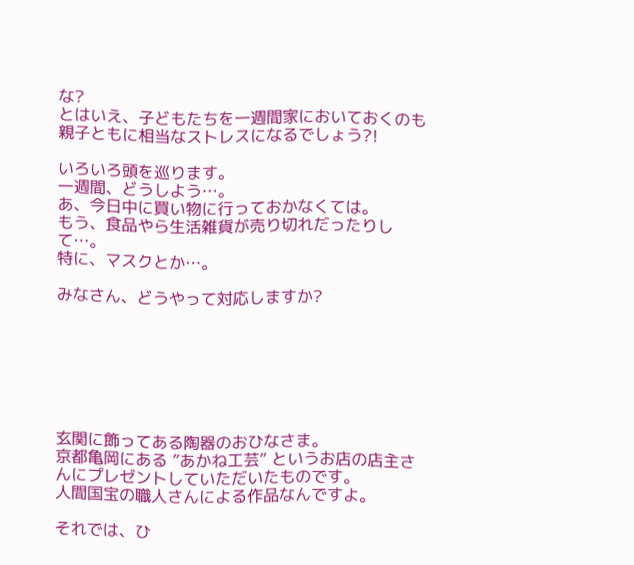な?
とはいえ、子どもたちを一週間家においておくのも親子ともに相当なストレスになるでしょう?!

いろいろ頭を巡ります。
一週間、どうしよう…。
あ、今日中に買い物に行っておかなくては。
もう、食品やら生活雑貨が売り切れだったりして…。
特に、マスクとか…。

みなさん、どうやって対応しますか?







玄関に飾ってある陶器のおひなさま。
京都亀岡にある ”あかね工芸” というお店の店主さんにプレゼントしていただいたものです。
人間国宝の職人さんによる作品なんですよ。

それでは、ひ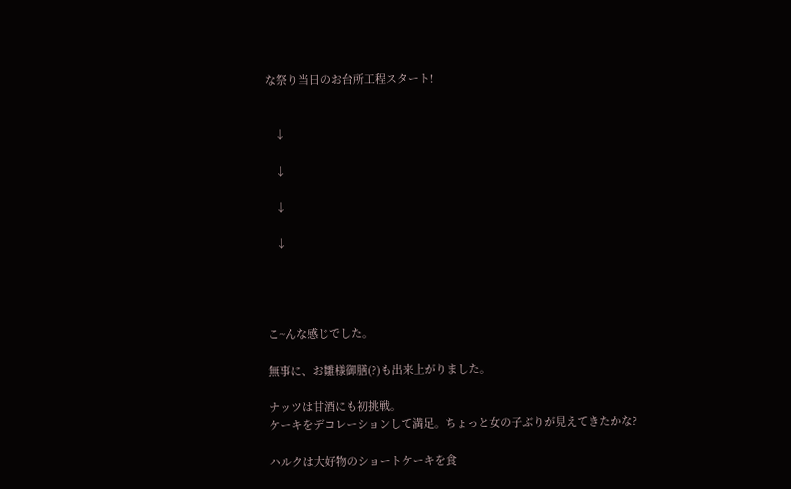な祭り当日のお台所工程スタート!


   ↓

   ↓

   ↓

   ↓




こ~んな感じでした。

無事に、お雛様御膳(?)も出来上がりました。

ナッツは甘酒にも初挑戦。
ケーキをデコレーションして満足。ちょっと女の子ぶりが見えてきたかな?

ハルクは大好物のショートケーキを食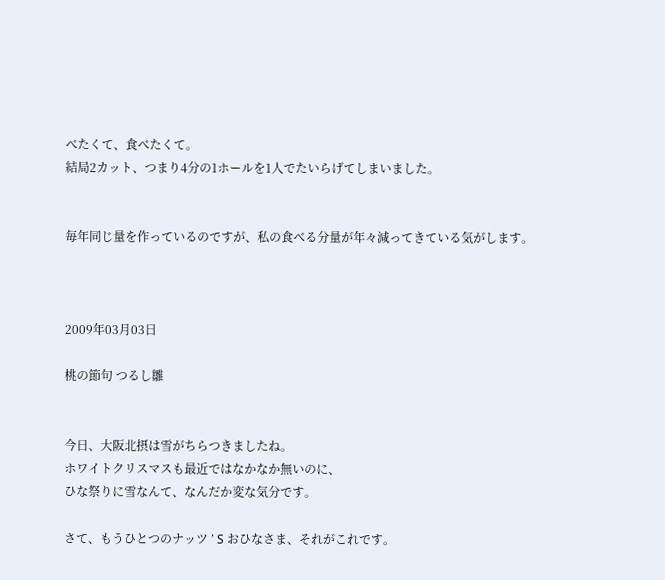べたくて、食べたくて。
結局2カット、つまり4分の1ホールを1人でたいらげてしまいました。


毎年同じ量を作っているのですが、私の食べる分量が年々減ってきている気がします。



2009年03月03日

桃の節句 つるし雛


今日、大阪北摂は雪がちらつきましたね。
ホワイトクリスマスも最近ではなかなか無いのに、
ひな祭りに雪なんて、なんだか変な気分です。

さて、もうひとつのナッツ ’ S おひなさま、それがこれです。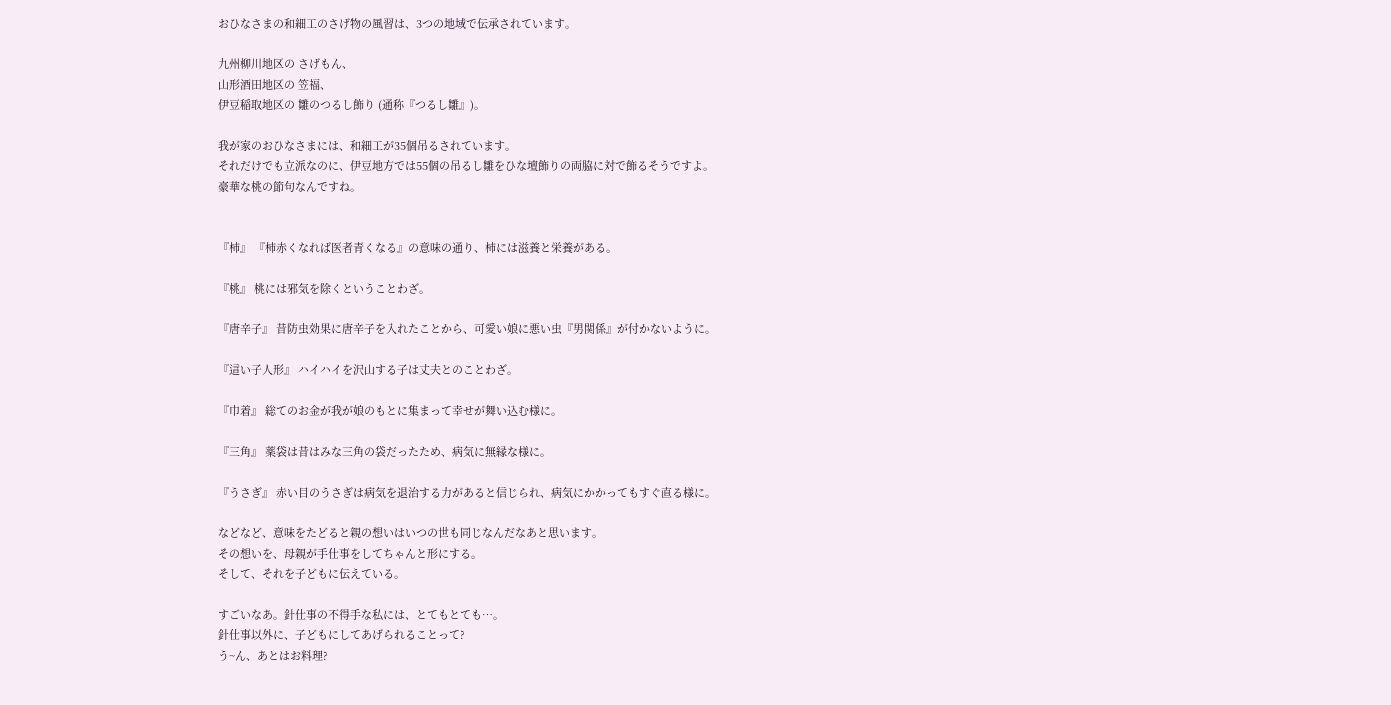おひなさまの和細工のさげ物の風習は、3つの地域で伝承されています。

九州柳川地区の さげもん、
山形酒田地区の 笠福、
伊豆稲取地区の 雛のつるし飾り (通称『つるし雛』)。

我が家のおひなさまには、和細工が35個吊るされています。
それだけでも立派なのに、伊豆地方では55個の吊るし雛をひな壇飾りの両脇に対で飾るそうですよ。
豪華な桃の節句なんですね。


『柿』 『柿赤くなれば医者青くなる』の意味の通り、柿には滋養と栄養がある。

『桃』 桃には邪気を除くということわざ。

『唐辛子』 昔防虫効果に唐辛子を入れたことから、可愛い娘に悪い虫『男関係』が付かないように。

『這い子人形』 ハイハイを沢山する子は丈夫とのことわざ。

『巾着』 総てのお金が我が娘のもとに集まって幸せが舞い込む様に。

『三角』 薬袋は昔はみな三角の袋だったため、病気に無縁な様に。

『うさぎ』 赤い目のうさぎは病気を退治する力があると信じられ、病気にかかってもすぐ直る様に。

などなど、意味をたどると親の想いはいつの世も同じなんだなあと思います。
その想いを、母親が手仕事をしてちゃんと形にする。
そして、それを子どもに伝えている。

すごいなあ。針仕事の不得手な私には、とてもとても…。
針仕事以外に、子どもにしてあげられることって?
う~ん、あとはお料理?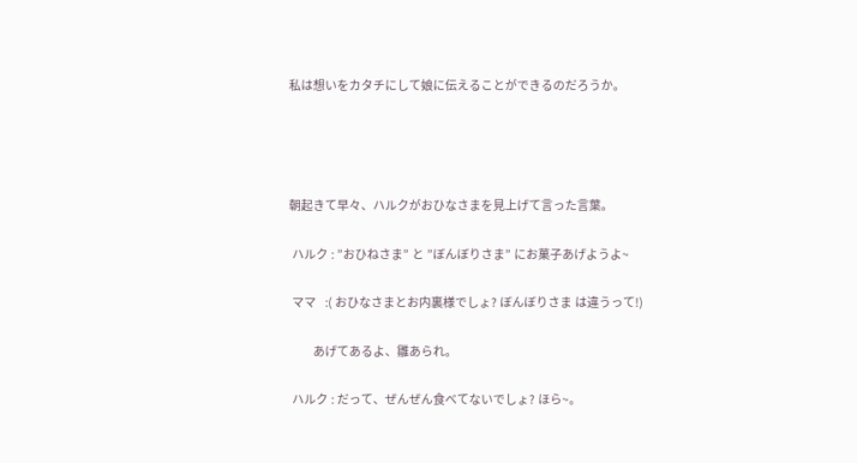私は想いをカタチにして娘に伝えることができるのだろうか。




朝起きて早々、ハルクがおひなさまを見上げて言った言葉。

 ハルク : ”おひねさま” と ”ぼんぼりさま” にお菓子あげようよ~

 ママ   :( おひなさまとお内裏様でしょ? ぼんぼりさま は違うって!)

        あげてあるよ、雛あられ。

 ハルク : だって、ぜんぜん食べてないでしょ? ほら~。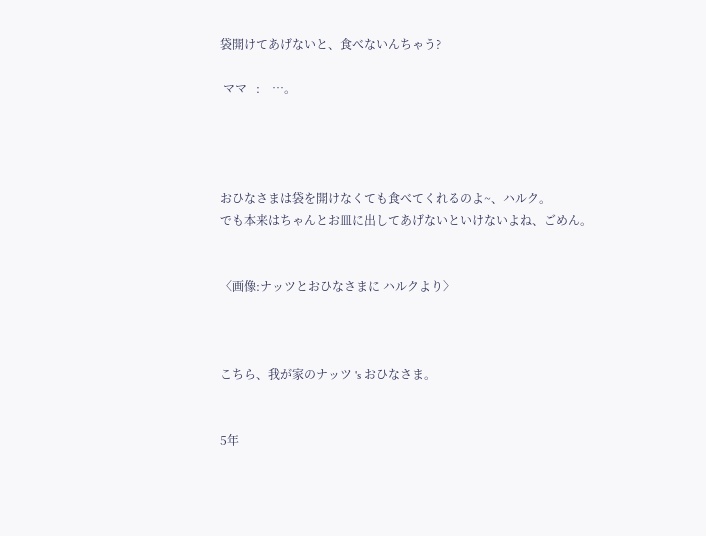袋開けてあげないと、食べないんちゃう?

 ママ   :    …。




おひなさまは袋を開けなくても食べてくれるのよ~、ハルク。
でも本来はちゃんとお皿に出してあげないといけないよね、ごめん。


〈画像:ナッツとおひなさまに ハルクより〉



こちら、我が家のナッツ 's おひなさま。


5年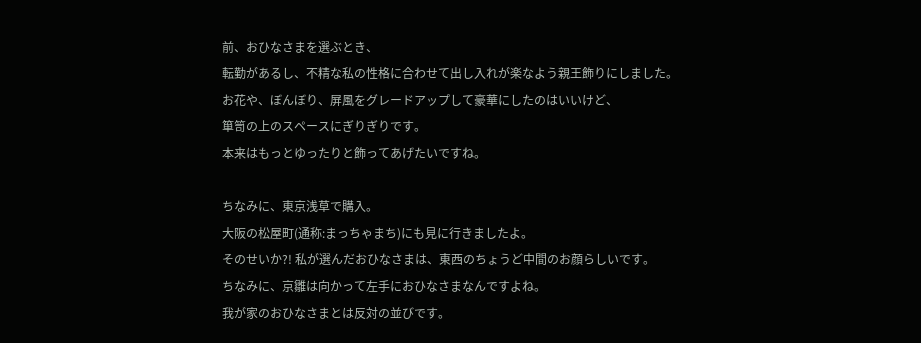前、おひなさまを選ぶとき、
転勤があるし、不精な私の性格に合わせて出し入れが楽なよう親王飾りにしました。
お花や、ぼんぼり、屏風をグレードアップして豪華にしたのはいいけど、
箪笥の上のスペースにぎりぎりです。
本来はもっとゆったりと飾ってあげたいですね。

ちなみに、東京浅草で購入。
大阪の松屋町(通称:まっちゃまち)にも見に行きましたよ。
そのせいか?! 私が選んだおひなさまは、東西のちょうど中間のお顔らしいです。
ちなみに、京雛は向かって左手におひなさまなんですよね。
我が家のおひなさまとは反対の並びです。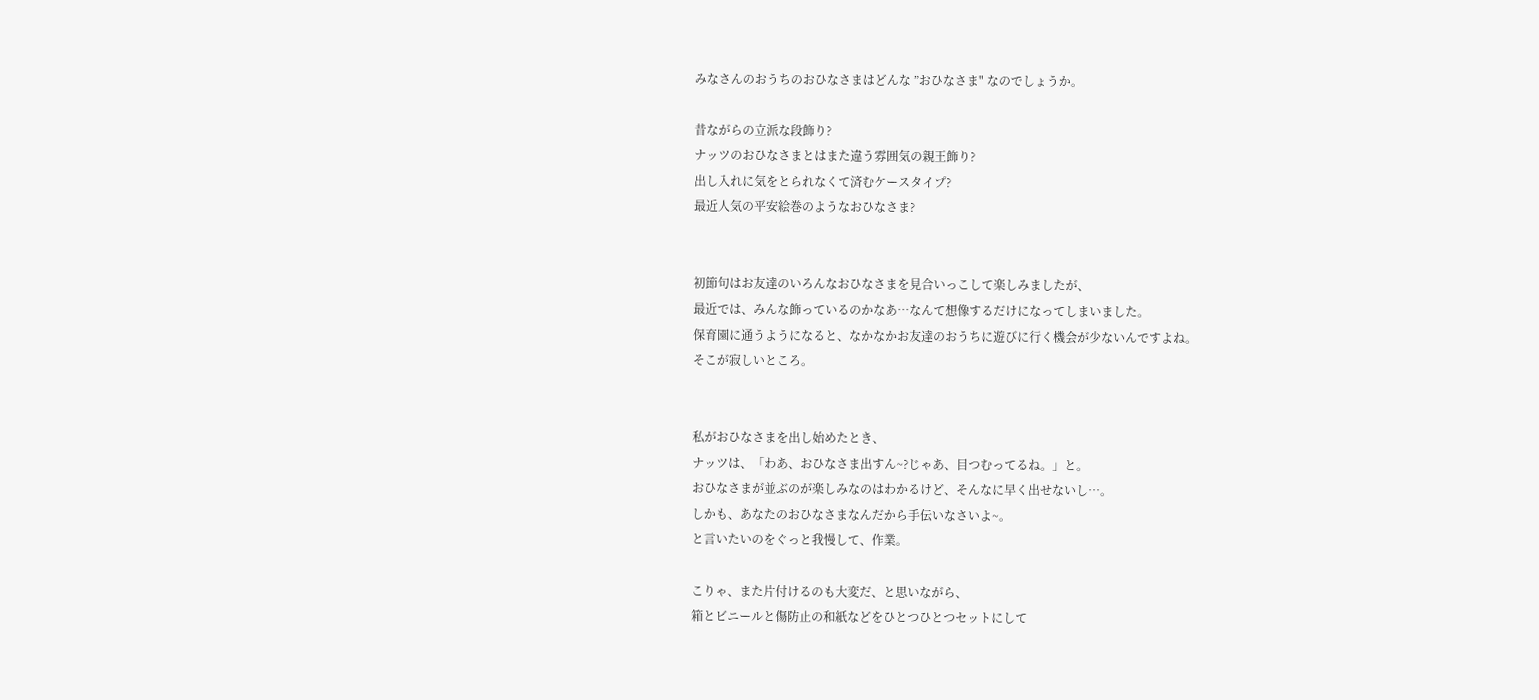みなさんのおうちのおひなさまはどんな ”おひなさま" なのでしょうか。

昔ながらの立派な段飾り?
ナッツのおひなさまとはまた違う雰囲気の親王飾り?
出し入れに気をとられなくて済むケースタイプ?
最近人気の平安絵巻のようなおひなさま?


初節句はお友達のいろんなおひなさまを見合いっこして楽しみましたが、
最近では、みんな飾っているのかなあ…なんて想像するだけになってしまいました。
保育園に通うようになると、なかなかお友達のおうちに遊びに行く機会が少ないんですよね。
そこが寂しいところ。


私がおひなさまを出し始めたとき、
ナッツは、「わあ、おひなさま出すん~?じゃあ、目つむってるね。」と。
おひなさまが並ぶのが楽しみなのはわかるけど、そんなに早く出せないし…。
しかも、あなたのおひなさまなんだから手伝いなさいよ~。
と言いたいのをぐっと我慢して、作業。

こりゃ、また片付けるのも大変だ、と思いながら、
箱とビニールと傷防止の和紙などをひとつひとつセットにして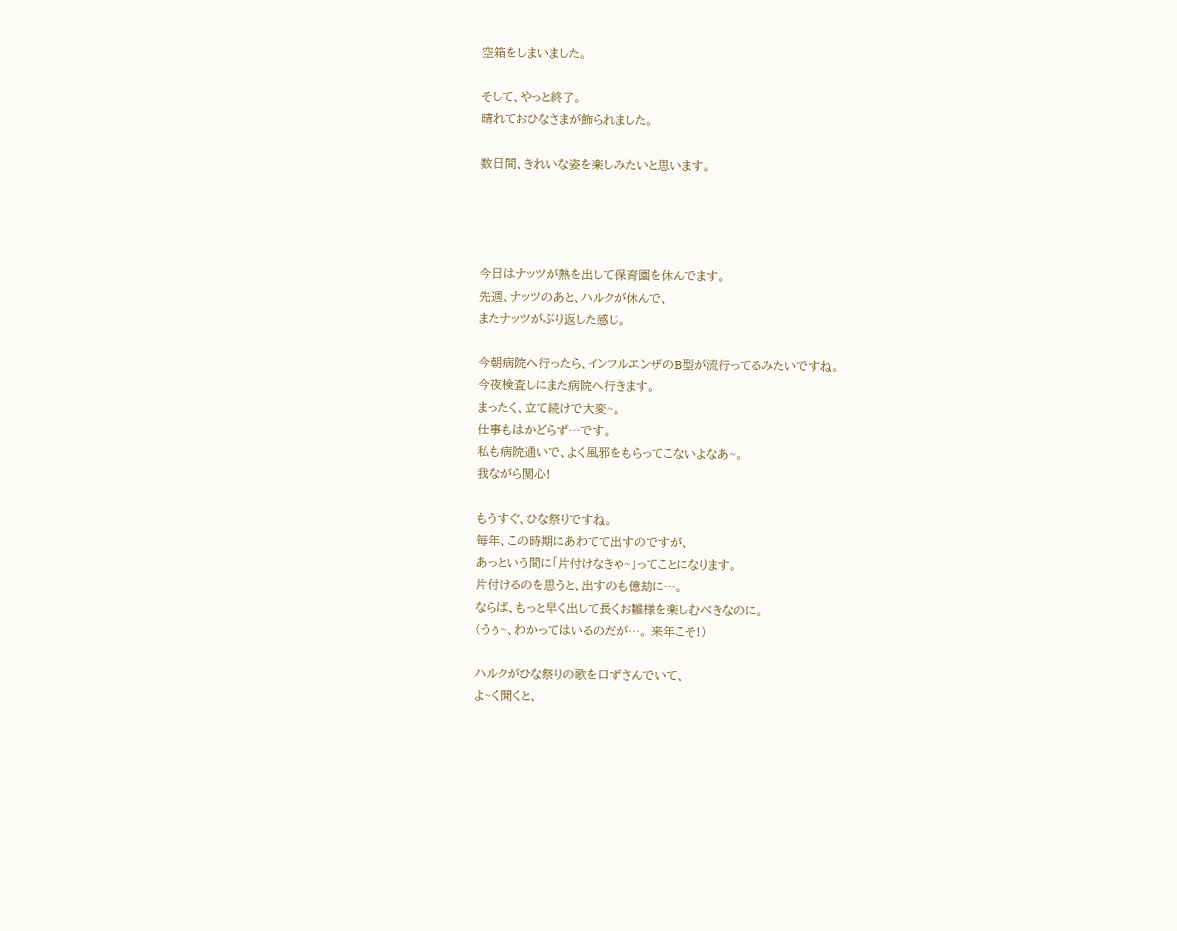空箱をしまいました。

そして、やっと終了。
晴れておひなさまが飾られました。

数日間、きれいな姿を楽しみたいと思います。




今日はナッツが熱を出して保育園を休んでます。
先週、ナッツのあと、ハルクが休んで、
またナッツがぶり返した感じ。

今朝病院へ行ったら、インフルエンザのB型が流行ってるみたいですね。
今夜検査しにまた病院へ行きます。
まったく、立て続けで大変~。
仕事もはかどらず…です。
私も病院通いで、よく風邪をもらってこないよなあ~。
我ながら関心!

もうすぐ、ひな祭りですね。
毎年、この時期にあわてて出すのですが、
あっという間に「片付けなきゃ~」ってことになります。
片付けるのを思うと、出すのも億劫に…。
ならば、もっと早く出して長くお雛様を楽しむべきなのに。
(うぅ~、わかってはいるのだが…。 来年こそ!)

ハルクがひな祭りの歌を口ずさんでいて、
よ~く聞くと、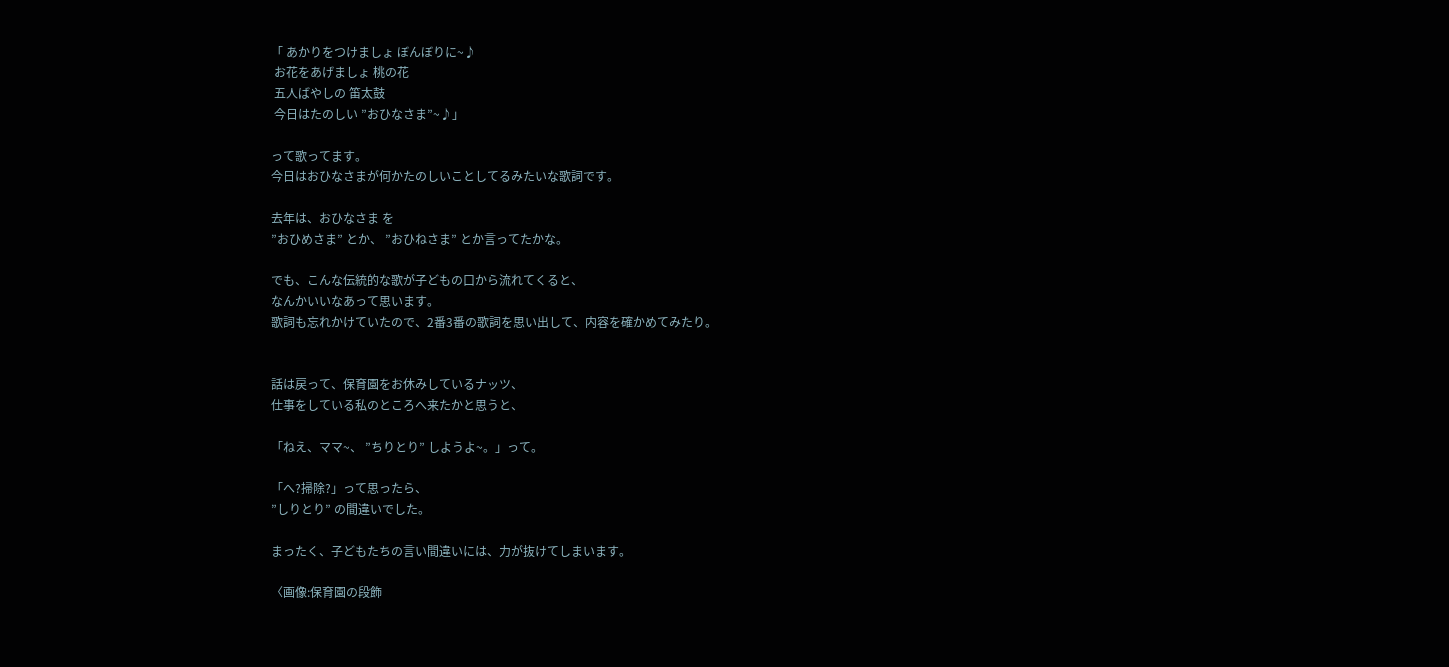「 あかりをつけましょ ぼんぼりに~♪
 お花をあげましょ 桃の花
 五人ばやしの 笛太鼓
 今日はたのしい ”おひなさま”~♪」

って歌ってます。
今日はおひなさまが何かたのしいことしてるみたいな歌詞です。

去年は、おひなさま を
”おひめさま” とか、 ”おひねさま” とか言ってたかな。

でも、こんな伝統的な歌が子どもの口から流れてくると、
なんかいいなあって思います。
歌詞も忘れかけていたので、2番3番の歌詞を思い出して、内容を確かめてみたり。


話は戻って、保育園をお休みしているナッツ、
仕事をしている私のところへ来たかと思うと、

「ねえ、ママ~、 ”ちりとり” しようよ~。」って。

「へ?掃除?」って思ったら、
”しりとり” の間違いでした。

まったく、子どもたちの言い間違いには、力が抜けてしまいます。

〈画像:保育園の段飾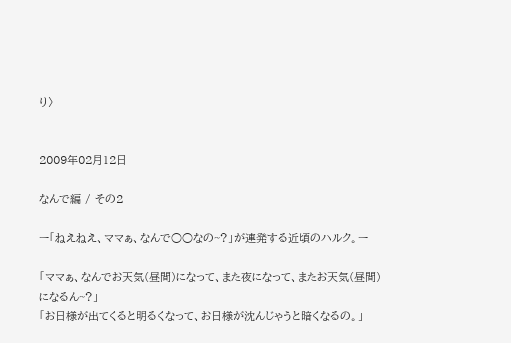り〉


2009年02月12日

なんで編 / その2

ー「ねえねえ、ママぁ、なんで○○なの~?」が連発する近頃のハルク。ー

「ママぁ、なんでお天気(昼間)になって、また夜になって、またお天気(昼間)になるん~?」
「お日様が出てくると明るくなって、お日様が沈んじゃうと暗くなるの。」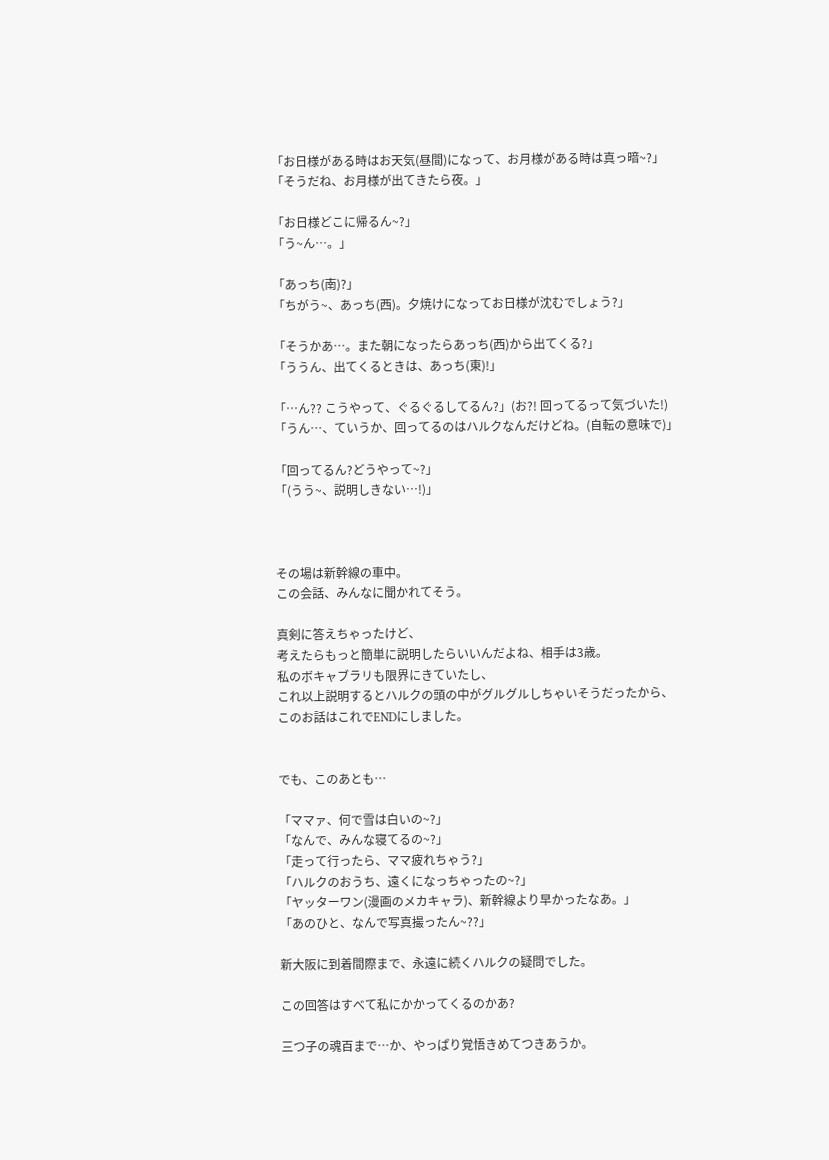「お日様がある時はお天気(昼間)になって、お月様がある時は真っ暗~?」
「そうだね、お月様が出てきたら夜。」

「お日様どこに帰るん~?」
「う~ん…。」

「あっち(南)?」
「ちがう~、あっち(西)。夕焼けになってお日様が沈むでしょう?」

「そうかあ…。また朝になったらあっち(西)から出てくる?」
「ううん、出てくるときは、あっち(東)!」

「…ん?? こうやって、ぐるぐるしてるん?」(お?! 回ってるって気づいた!)
「うん…、ていうか、回ってるのはハルクなんだけどね。(自転の意味で)」

「回ってるん?どうやって~?」
「(うう~、説明しきない…!)」



その場は新幹線の車中。
この会話、みんなに聞かれてそう。

真剣に答えちゃったけど、
考えたらもっと簡単に説明したらいいんだよね、相手は3歳。
私のボキャブラリも限界にきていたし、
これ以上説明するとハルクの頭の中がグルグルしちゃいそうだったから、
このお話はこれでENDにしました。


でも、このあとも…

「ママァ、何で雪は白いの~?」
「なんで、みんな寝てるの~?」
「走って行ったら、ママ疲れちゃう?」
「ハルクのおうち、遠くになっちゃったの~?」
「ヤッターワン(漫画のメカキャラ)、新幹線より早かったなあ。」
「あのひと、なんで写真撮ったん~??」

新大阪に到着間際まで、永遠に続くハルクの疑問でした。

この回答はすべて私にかかってくるのかあ?

三つ子の魂百まで…か、やっぱり覚悟きめてつきあうか。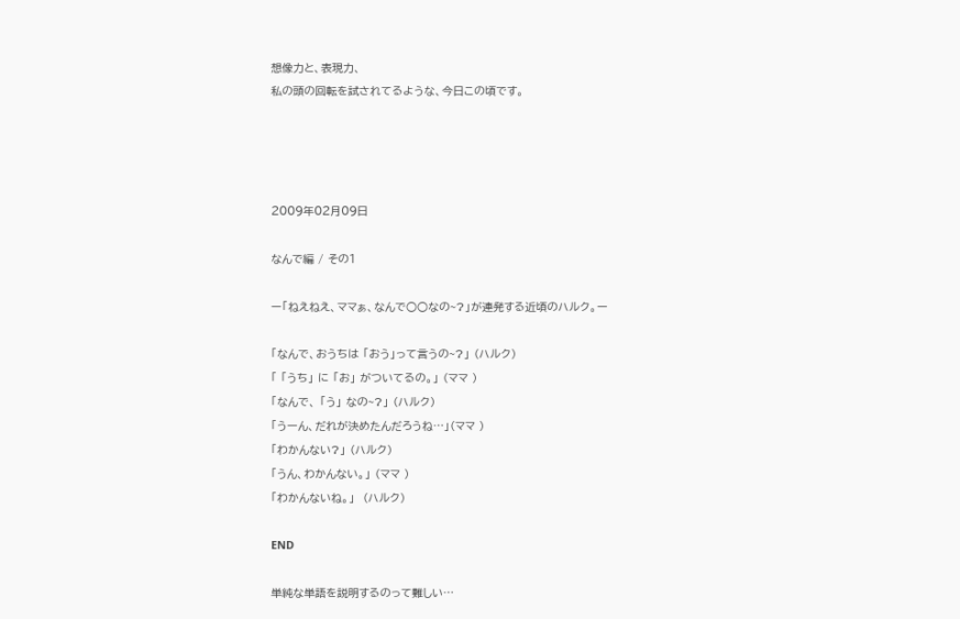想像力と、表現力、
私の頭の回転を試されてるような、今日この頃です。




2009年02月09日

なんで編 / その1

ー「ねえねえ、ママぁ、なんで○○なの~?」が連発する近頃のハルク。ー

「なんで、おうちは 「おう」って言うの~?」 (ハルク)
「 「うち」 に 「お」 がついてるの。」 (ママ )
「なんで、 「う」 なの~?」 (ハルク)
「うーん、だれが決めたんだろうね…」(ママ )
「わかんない?」 (ハルク)
「うん、わかんない。」 (ママ )
「わかんないね。」  (ハルク)

END

単純な単語を説明するのって難しい…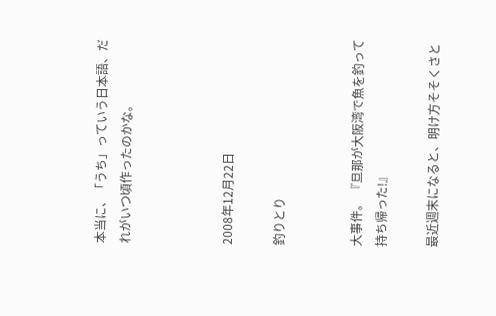本当に、「うち」っていう日本語、だれがいつ頃作ったのかな。



2008年12月22日

釣りとり


大事件。 『旦那が大阪湾で魚を釣って持ち帰った!』

最近週末になると、明け方そそくさと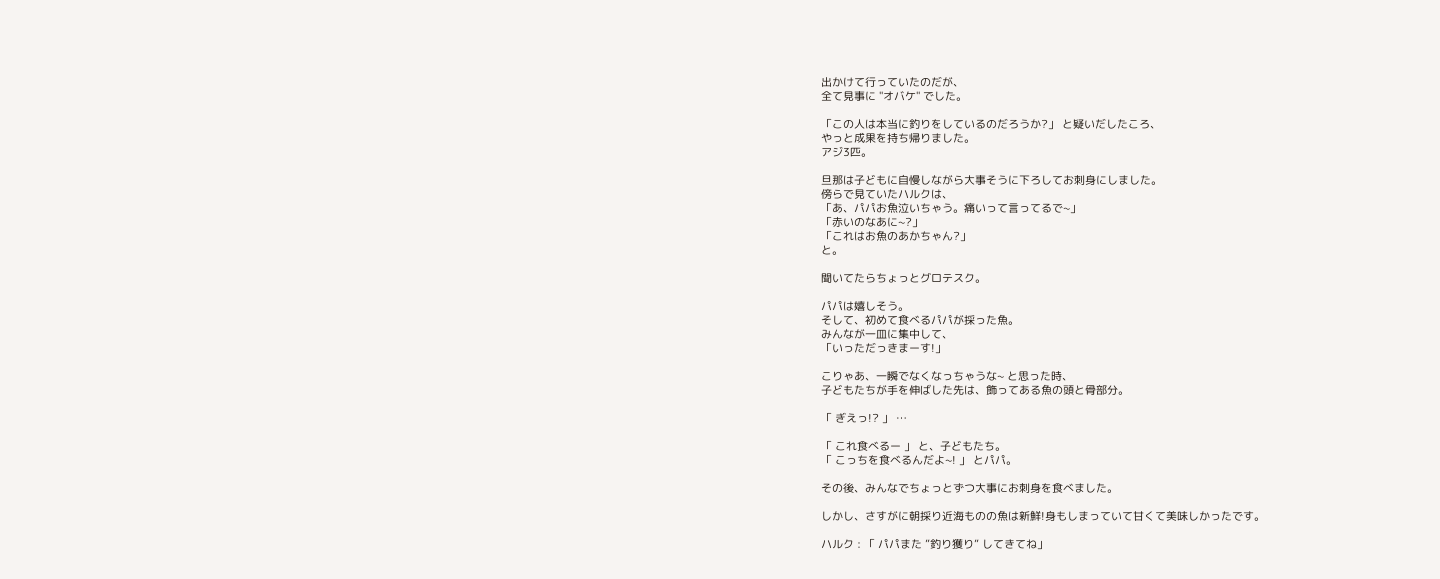出かけて行っていたのだが、
全て見事に "オバケ" でした。

「この人は本当に釣りをしているのだろうか?」 と疑いだしたころ、
やっと成果を持ち帰りました。
アジ3匹。

旦那は子どもに自慢しながら大事そうに下ろしてお刺身にしました。
傍らで見ていたハルクは、
「あ、パパお魚泣いちゃう。痛いって言ってるで~」
「赤いのなあに~?」
「これはお魚のあかちゃん?」
と。

聞いてたらちょっとグロテスク。

パパは嬉しそう。
そして、初めて食べるパパが採った魚。
みんなが一皿に集中して、
「いっただっきまーす!」

こりゃあ、一瞬でなくなっちゃうな~ と思った時、
子どもたちが手を伸ばした先は、飾ってある魚の頭と骨部分。

「 ぎえっ!? 」 …

「 これ食べるー 」 と、子どもたち。
「 こっちを食べるんだよ~! 」 とパパ。

その後、みんなでちょっとずつ大事にお刺身を食べました。

しかし、さすがに朝採り近海ものの魚は新鮮!身もしまっていて甘くて美味しかったです。

ハルク : 「 パパまた ”釣り獲り” してきてね」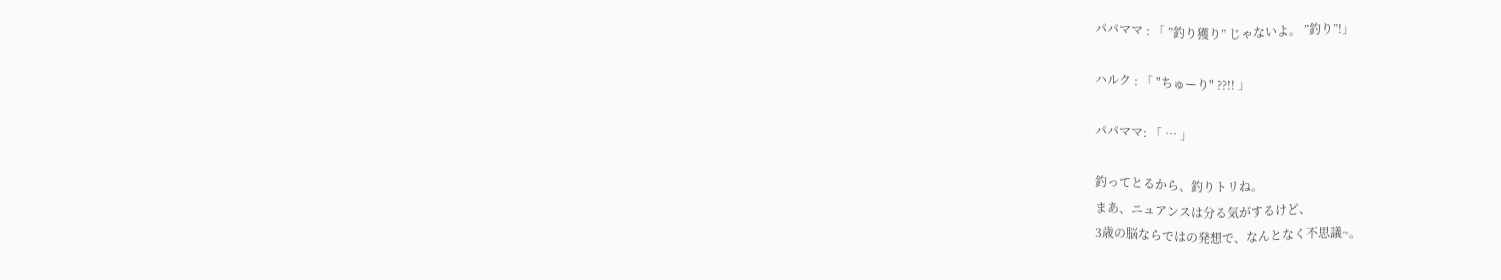パパママ : 「 ”釣り獲り” じゃないよ。 ”釣り”!」

ハルク : 「 "ちゅーり" ??!! 」

パパママ: 「 … 」

釣ってとるから、釣りトリね。
まあ、ニュアンスは分る気がするけど、
3歳の脳ならではの発想で、なんとなく不思議~。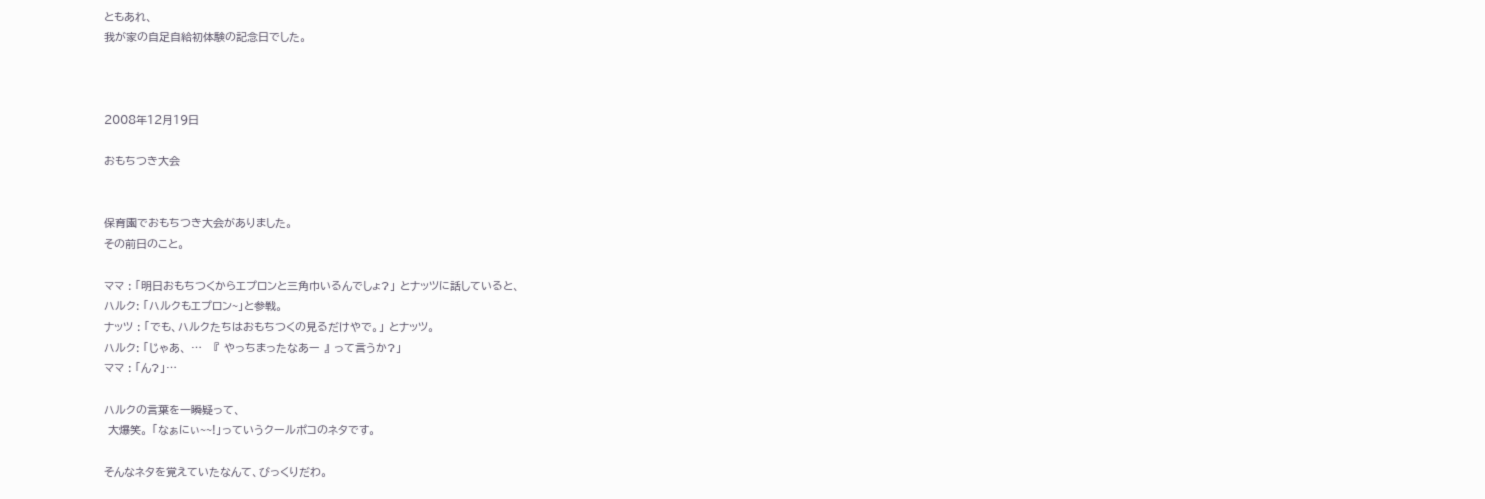ともあれ、
我が家の自足自給初体験の記念日でした。



2008年12月19日

おもちつき大会


保育園でおもちつき大会がありました。
その前日のこと。

ママ : 「明日おもちつくからエプロンと三角巾いるんでしょ?」 とナッツに話していると、
ハルク: 「ハルクもエプロン~」と参戦。
ナッツ : 「でも、ハルクたちはおもちつくの見るだけやで。」 とナッツ。
ハルク: 「じゃあ、 …   『 やっちまったなあー 』 って言うか?」
ママ : 「ん?」…

ハルクの言葉を一瞬疑って、
 大爆笑。 「なぁにぃ~~!」っていうクールポコのネタです。

そんなネタを覚えていたなんて、びっくりだわ。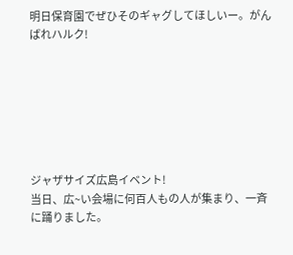明日保育園でぜひそのギャグしてほしいー。がんばれハルク!







ジャザサイズ広島イベント!
当日、広~い会場に何百人もの人が集まり、一斉に踊りました。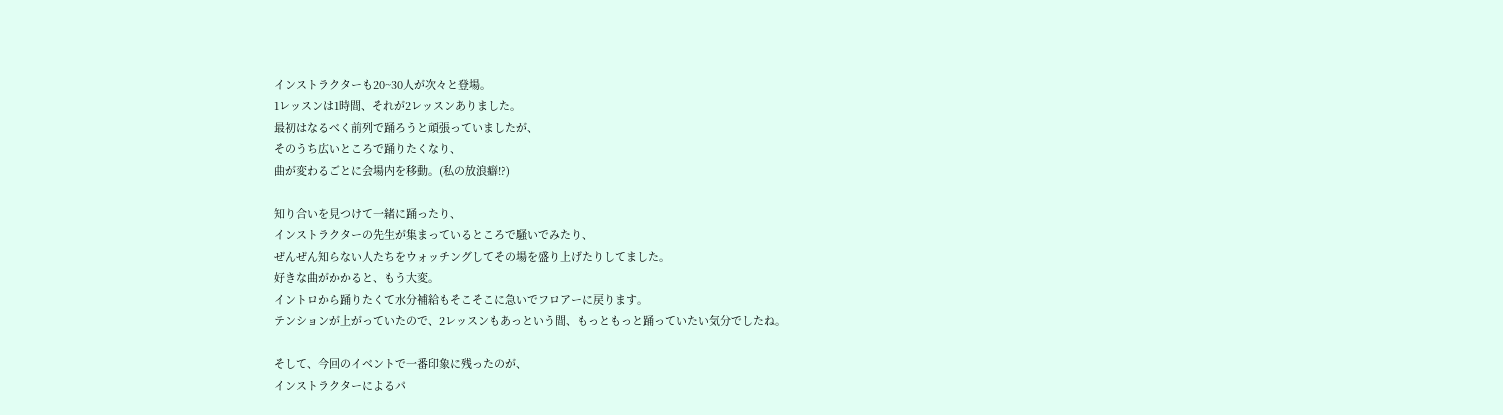インストラクターも20~30人が次々と登場。
1レッスンは1時間、それが2レッスンありました。
最初はなるべく前列で踊ろうと頑張っていましたが、
そのうち広いところで踊りたくなり、
曲が変わるごとに会場内を移動。(私の放浪癖!?)

知り合いを見つけて一緒に踊ったり、
インストラクターの先生が集まっているところで騒いでみたり、
ぜんぜん知らない人たちをウォッチングしてその場を盛り上げたりしてました。
好きな曲がかかると、もう大変。
イントロから踊りたくて水分補給もそこそこに急いでフロアーに戻ります。
テンションが上がっていたので、2レッスンもあっという間、もっともっと踊っていたい気分でしたね。

そして、今回のイベントで一番印象に残ったのが、
インストラクターによるパ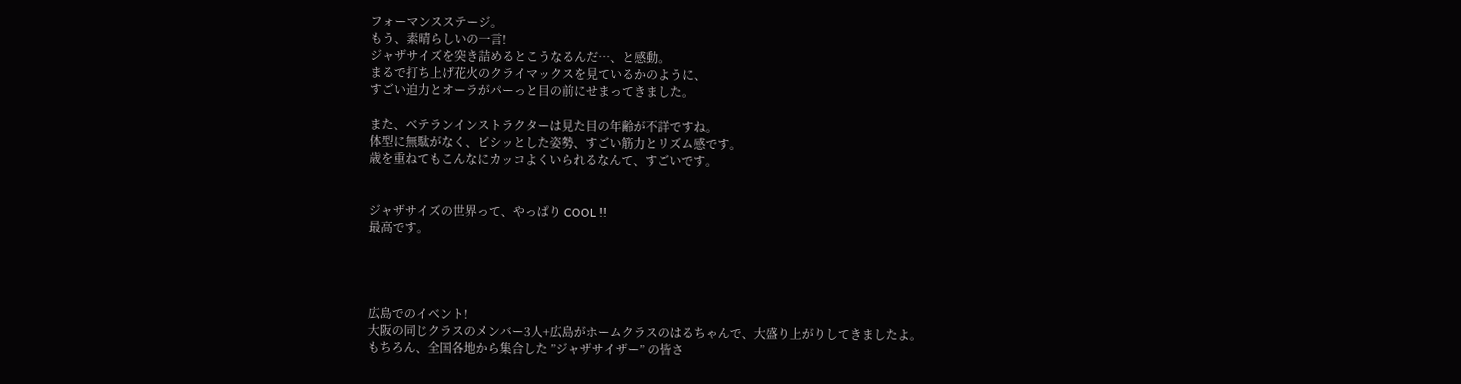フォーマンスステージ。
もう、素晴らしいの一言!
ジャザサイズを突き詰めるとこうなるんだ…、と感動。
まるで打ち上げ花火のクライマックスを見ているかのように、
すごい迫力とオーラがパーっと目の前にせまってきました。

また、ベテランインストラクターは見た目の年齢が不詳ですね。
体型に無駄がなく、ピシッとした姿勢、すごい筋力とリズム感です。
歳を重ねてもこんなにカッコよくいられるなんて、すごいです。


ジャザサイズの世界って、やっぱり COOL !!
最高です。




広島でのイベント!
大阪の同じクラスのメンバー3人+広島がホームクラスのはるちゃんで、大盛り上がりしてきましたよ。
もちろん、全国各地から集合した ”ジャザサイザー” の皆さ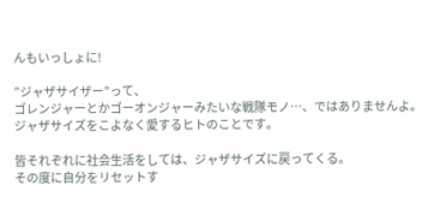んもいっしょに!

”ジャザサイザー”って、
ゴレンジャーとかゴーオンジャーみたいな戦隊モノ…、ではありませんよ。
ジャザサイズをこよなく愛するヒトのことです。

皆それぞれに社会生活をしては、ジャザサイズに戻ってくる。
その度に自分をリセットす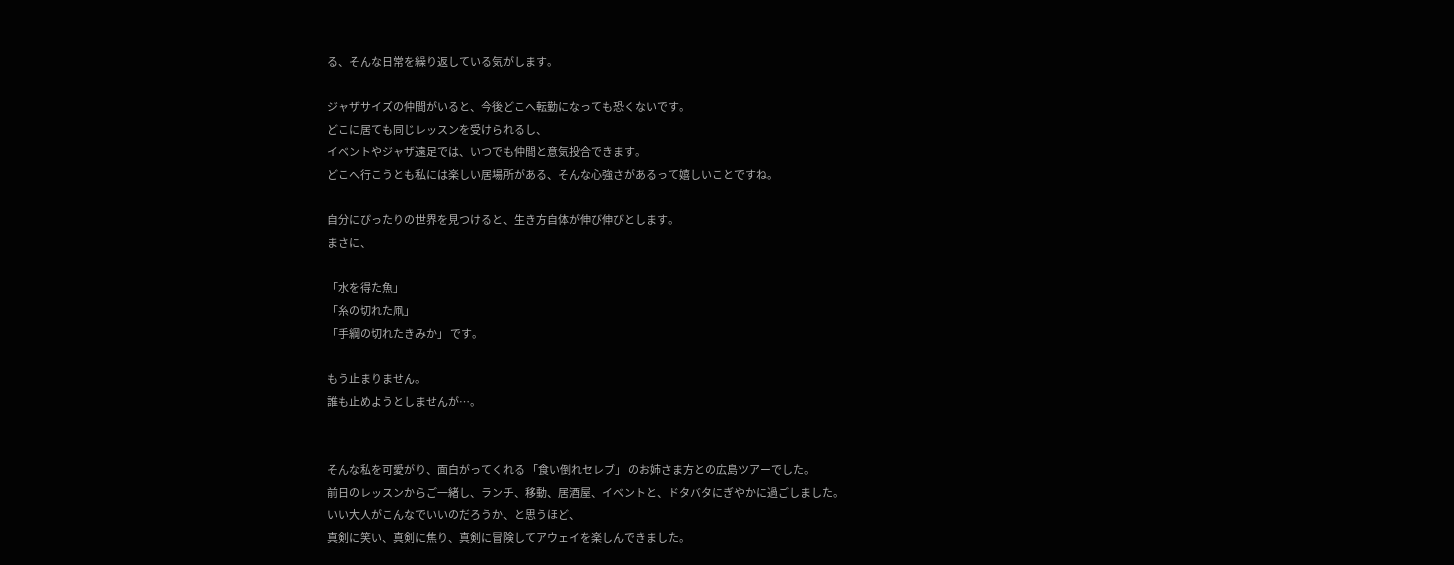る、そんな日常を繰り返している気がします。

ジャザサイズの仲間がいると、今後どこへ転勤になっても恐くないです。
どこに居ても同じレッスンを受けられるし、
イベントやジャザ遠足では、いつでも仲間と意気投合できます。
どこへ行こうとも私には楽しい居場所がある、そんな心強さがあるって嬉しいことですね。

自分にぴったりの世界を見つけると、生き方自体が伸び伸びとします。
まさに、

「水を得た魚」
「糸の切れた凧」
「手綱の切れたきみか」 です。

もう止まりません。
誰も止めようとしませんが…。


そんな私を可愛がり、面白がってくれる 「食い倒れセレブ」 のお姉さま方との広島ツアーでした。
前日のレッスンからご一緒し、ランチ、移動、居酒屋、イベントと、ドタバタにぎやかに過ごしました。
いい大人がこんなでいいのだろうか、と思うほど、
真剣に笑い、真剣に焦り、真剣に冒険してアウェイを楽しんできました。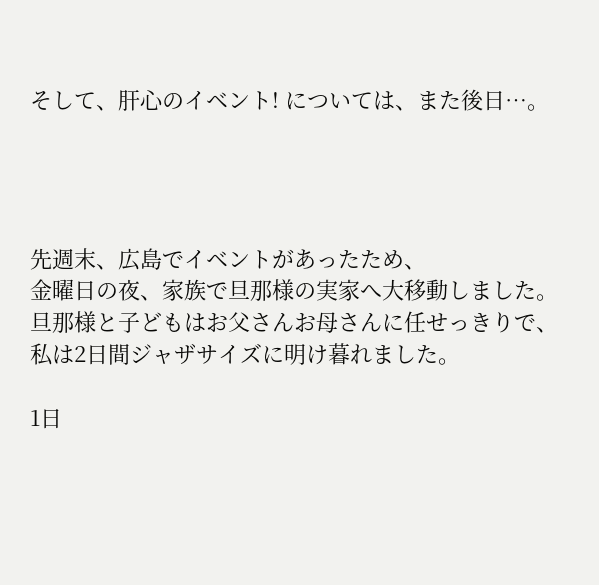そして、肝心のイベント! については、また後日…。




先週末、広島でイベントがあったため、
金曜日の夜、家族で旦那様の実家へ大移動しました。
旦那様と子どもはお父さんお母さんに任せっきりで、
私は2日間ジャザサイズに明け暮れました。

1日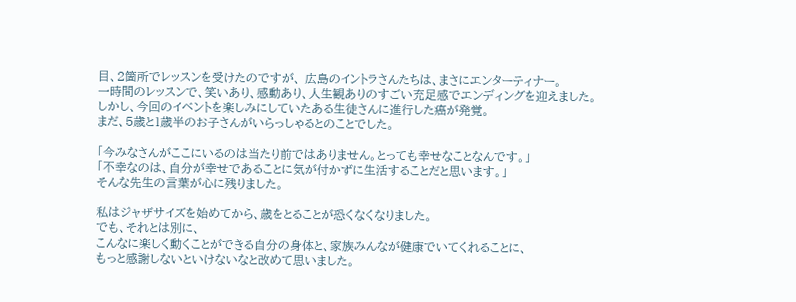目、2箇所でレッスンを受けたのですが、 広島のイントラさんたちは、まさにエンターティナー。
一時間のレッスンで、笑いあり、感動あり、人生観ありのすごい充足感でエンディングを迎えました。
しかし、今回のイベントを楽しみにしていたある生徒さんに進行した癌が発覚。
まだ、5歳と1歳半のお子さんがいらっしゃるとのことでした。

「今みなさんがここにいるのは当たり前ではありません。とっても幸せなことなんです。」
「不幸なのは、自分が幸せであることに気が付かずに生活することだと思います。」
そんな先生の言葉が心に残りました。

私はジャザサイズを始めてから、歳をとることが恐くなくなりました。
でも、それとは別に、
こんなに楽しく動くことができる自分の身体と、家族みんなが健康でいてくれることに、
もっと感謝しないといけないなと改めて思いました。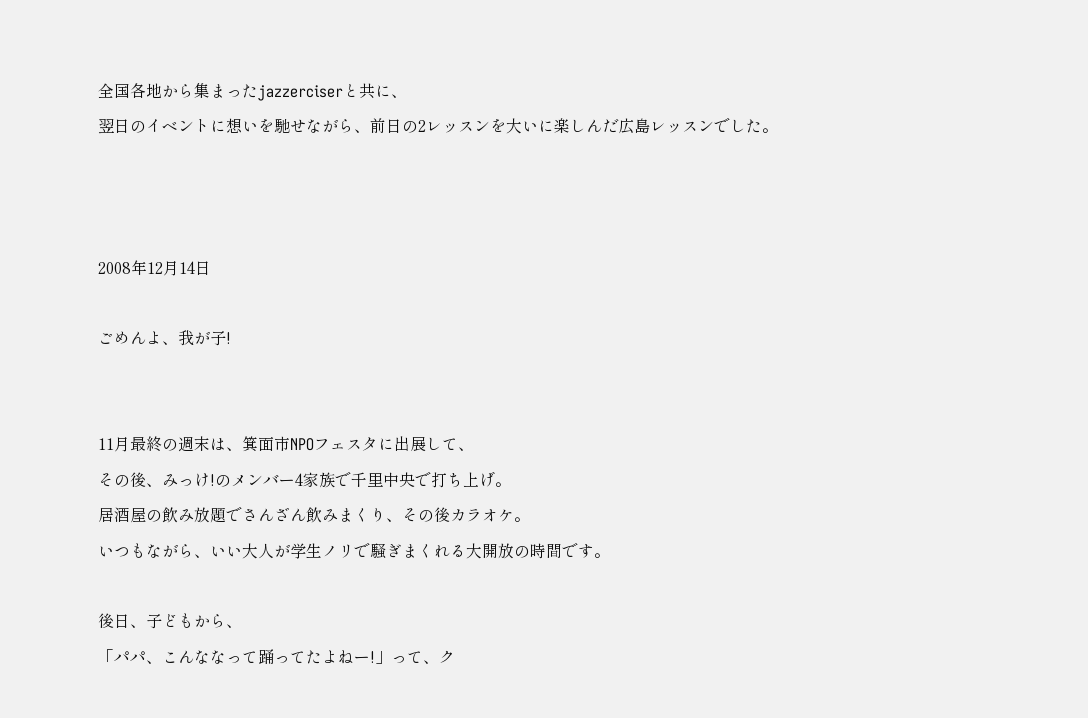全国各地から集まったjazzerciserと共に、
翌日のイベントに想いを馳せながら、前日の2レッスンを大いに楽しんだ広島レッスンでした。



2008年12月14日

ごめんよ、我が子!


11月最終の週末は、箕面市NPOフェスタに出展して、
その後、みっけ!のメンバー4家族で千里中央で打ち上げ。
居酒屋の飲み放題でさんざん飲みまくり、その後カラオケ。
いつもながら、いい大人が学生ノリで騒ぎまくれる大開放の時間です。

後日、子どもから、
「パパ、こんななって踊ってたよねー!」って、ク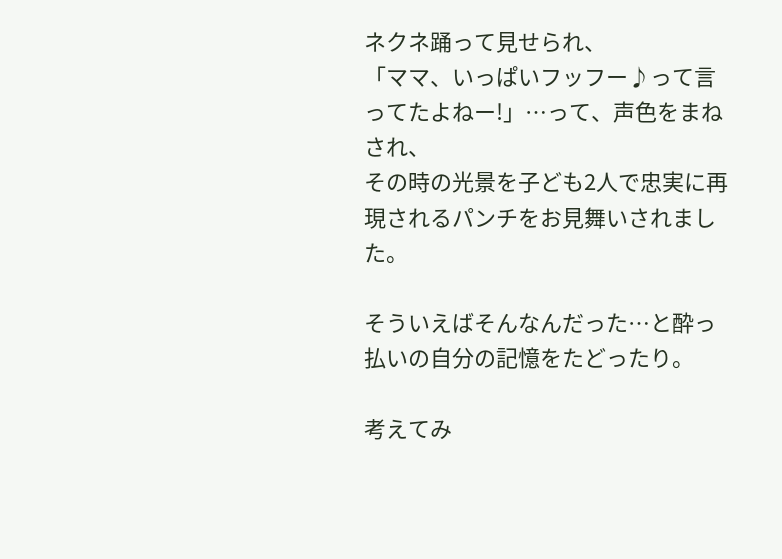ネクネ踊って見せられ、
「ママ、いっぱいフッフー♪って言ってたよねー!」…って、声色をまねされ、
その時の光景を子ども2人で忠実に再現されるパンチをお見舞いされました。

そういえばそんなんだった…と酔っ払いの自分の記憶をたどったり。

考えてみ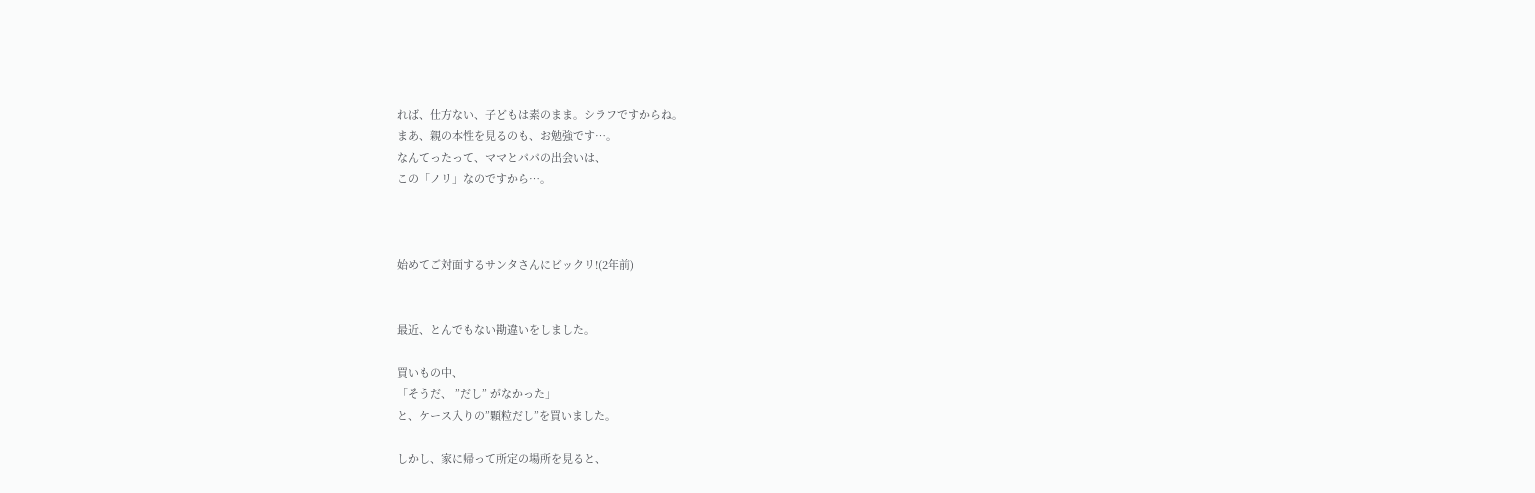れば、仕方ない、子どもは素のまま。シラフですからね。
まあ、親の本性を見るのも、お勉強です…。
なんてったって、ママとパパの出会いは、
この「ノリ」なのですから…。



始めてご対面するサンタさんにビックリ!(2年前)


最近、とんでもない勘違いをしました。

買いもの中、
「そうだ、 ”だし” がなかった」
と、ケース入りの”顆粒だし”を買いました。

しかし、家に帰って所定の場所を見ると、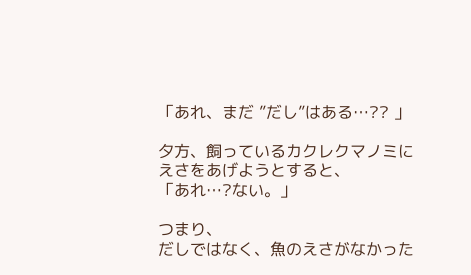「あれ、まだ ”だし”はある…?? 」

夕方、飼っているカクレクマノミにえさをあげようとすると、
「あれ…?ない。」

つまり、
だしではなく、魚のえさがなかった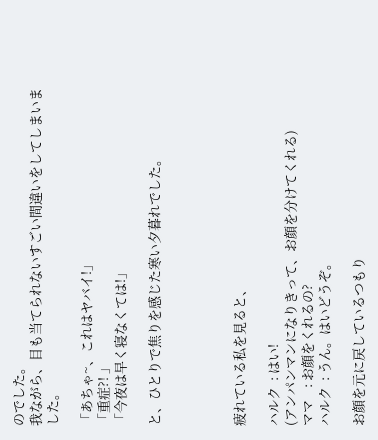のでした。
我ながら、目も当てられないすごい間違いをしてしまいました。

「あちゃ~、これはヤバイ!」
「重症?! 」
「今夜は早く寝なくては!」

と、ひとりで焦りを感じた寒い夕暮れでした。




疲れている私を見ると、

ハルク  : はい!
(アンパンマンになりきって、お顔を分けてくれる)
ママ    : お顔をくれるの?
ハルク  : うん。はいどうぞ。

お顔を元に戻しているつもり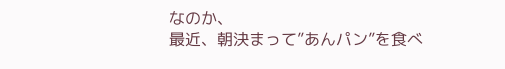なのか、
最近、朝決まって”あんパン”を食べ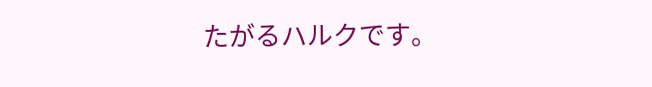たがるハルクです。